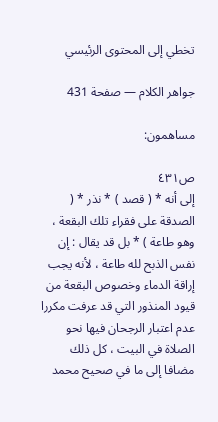تخطي إلى المحتوى الرئيسي

جواهر الكلام — صفحة 431

مساهمون:

ص٤٣١
إلى أنه * ( قصد ) * نذر * ( الصدقة على فقراء تلك البقعة ، وهو طاعة ) * بل قد يقال : إن نفس الذبح لله طاعة ، لأنه يجب إراقة الدماء وخصوص البقعة من قيود المنذور التي قد عرفت مكررا عدم اعتبار الرجحان فيها نحو الصلاة في البيت ، كل ذلك مضافا إلى ما في صحيح محمد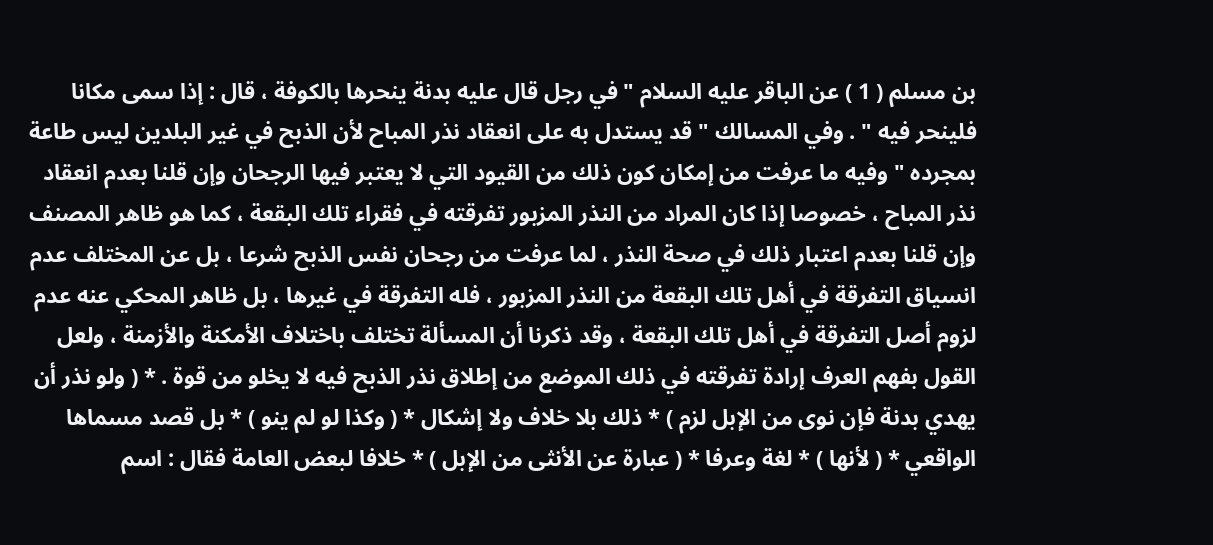بن مسلم ( 1 ) عن الباقر عليه السلام " في رجل قال عليه بدنة ينحرها بالكوفة ، قال : إذا سمى مكانا فلينحر فيه " . وفي المسالك " قد يستدل به على انعقاد نذر المباح لأن الذبح في غير البلدين ليس طاعة بمجرده " وفيه ما عرفت من إمكان كون ذلك من القيود التي لا يعتبر فيها الرجحان وإن قلنا بعدم انعقاد نذر المباح ، خصوصا إذا كان المراد من النذر المزبور تفرقته في فقراء تلك البقعة ، كما هو ظاهر المصنف وإن قلنا بعدم اعتبار ذلك في صحة النذر ، لما عرفت من رجحان نفس الذبح شرعا ، بل عن المختلف عدم انسياق التفرقة في أهل تلك البقعة من النذر المزبور ، فله التفرقة في غيرها ، بل ظاهر المحكي عنه عدم لزوم أصل التفرقة في أهل تلك البقعة ، وقد ذكرنا أن المسألة تختلف باختلاف الأمكنة والأزمنة ، ولعل القول بفهم العرف إرادة تفرقته في ذلك الموضع من إطلاق نذر الذبح فيه لا يخلو من قوة . * ( ولو نذر أن يهدي بدنة فإن نوى من الإبل لزم ) * ذلك بلا خلاف ولا إشكال * ( وكذا لو لم ينو ) * بل قصد مسماها الواقعي * ( لأنها ) * لغة وعرفا * ( عبارة عن الأنثى من الإبل ) * خلافا لبعض العامة فقال : اسم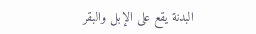البدنة يقع على الإبل والبقر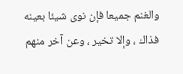والغنم جميعا فإن نوى شيئا بعينه فذاك ، وإلا تخير ، وعن آخر منهم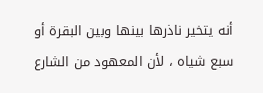أنه يتخير ناذرها بينها وبين البقرة أو سبع شياه ، لأن المعهود من الشارع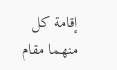إقامة كل منهما مقام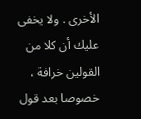الأخرى . ولا يخفى عليك أن كلا من القولين خرافة ، خصوصا بعد قول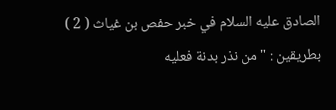الصادق عليه السلام في خبر حفص بن غياث ( 2 ) بطريقين : " من نذر بدنة فعليه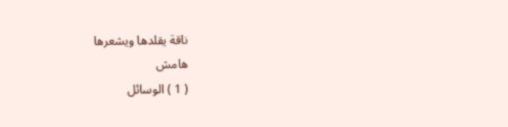ناقة يقلدها ويشعرها
هامش
( 1 ) الوسائل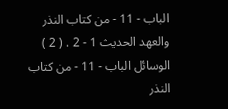الباب - 11 - من كتاب النذر والعهد الحديث 1 - 2 . ( 2 ) الوسائل الباب - 11 - من كتاب النذر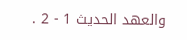والعهد الحديث 1 - 2 .